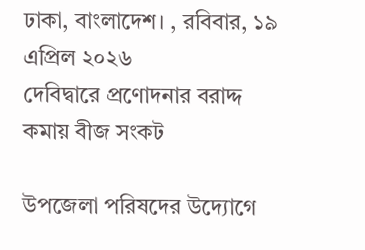ঢাকা, বাংলাদেশ। , রবিবার, ১৯ এপ্রিল ২০২৬
দেবিদ্বারে প্রণোদনার বরাদ্দ কমায় বীজ সংকট

উপজেলা পরিষদের উদ্যোগে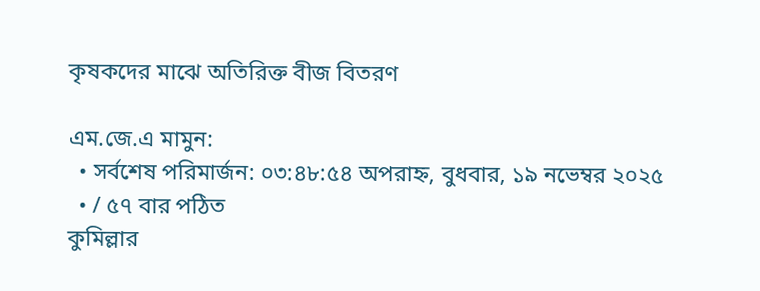কৃষকদের মাঝে অতিরিক্ত বীজ বিতরণ

এম.জে.এ মামুন:
  • সর্বশেষ পরিমার্জন: ০৩:৪৮:৫৪ অপরাহ্ন, বুধবার, ১৯ নভেম্বর ২০২৫
  • / ৫৭ বার পঠিত
কুমিল্লার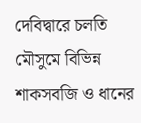দেবিদ্বারে চলতি মৌসুমে বিভিন্ন শাকসবজি ও ধানের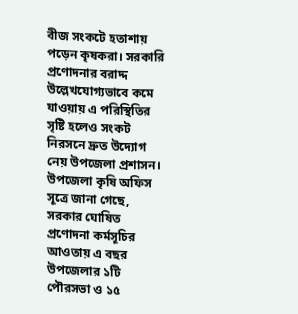বীজ সংকটে হতাশায় পড়েন কৃষকরা। সরকারি প্রণোদনার বরাদ্দ উল্লেখযোগ্যভাবে কমে যাওয়ায় এ পরিস্থিতির সৃষ্টি হলেও সংকট নিরসনে দ্রুত উদ্যোগ নেয় উপজেলা প্রশাসন।
উপজেলা কৃষি অফিস সূত্রে জানা গেছে, সরকার ঘোষিত প্রণোদনা কর্মসূচির আওতায় এ বছর উপজেলার ১টি পৌরসভা ও ১৫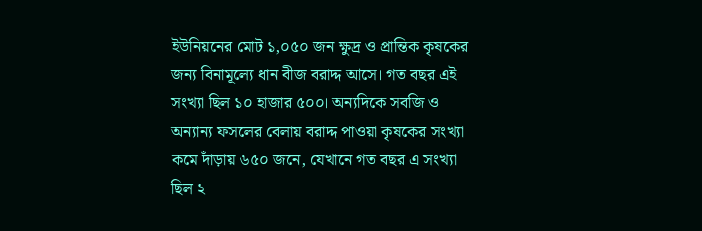ইউনিয়নের মোট ১,০৫০ জন ক্ষুদ্র ও প্রান্তিক কৃষকের জন্য বিনামূল্যে ধান বীজ বরাদ্দ আসে। গত বছর এই সংখ্যা ছিল ১০ হাজার ৫০০। অন্যদিকে সবজি ও অন্যান্য ফসলের বেলায় বরাদ্দ পাওয়া কৃষকের সংখ্যা কমে দাঁড়ায় ৬৫০ জনে, যেখানে গত বছর এ সংখ্যা ছিল ২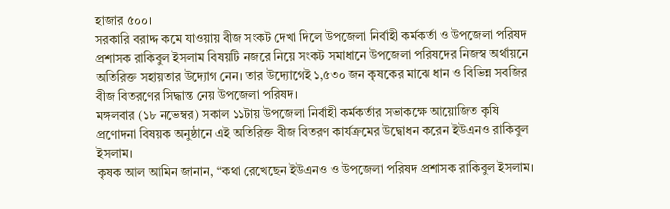হাজার ৫০০।
সরকারি বরাদ্দ কমে যাওয়ায় বীজ সংকট দেখা দিলে উপজেলা নির্বাহী কর্মকর্তা ও উপজেলা পরিষদ প্রশাসক রাকিবুল ইসলাম বিষয়টি নজরে নিয়ে সংকট সমাধানে উপজেলা পরিষদের নিজস্ব অর্থায়নে অতিরিক্ত সহায়তার উদ্যোগ নেন। তার উদ্যোগেই ১,৫৩০ জন কৃষকের মাঝে ধান ও বিভিন্ন সবজির বীজ বিতরণের সিদ্ধান্ত নেয় উপজেলা পরিষদ।
মঙ্গলবার (১৮ নভেম্বর) সকাল ১১টায় উপজেলা নির্বাহী কর্মকর্তার সভাকক্ষে আয়োজিত কৃষি প্রণোদনা বিষয়ক অনুষ্ঠানে এই অতিরিক্ত বীজ বিতরণ কার্যক্রমের উদ্বোধন করেন ইউএনও রাকিবুল ইসলাম।
কৃষক আল আমিন জানান, “কথা রেখেছেন ইউএনও ও উপজেলা পরিষদ প্রশাসক রাকিবুল ইসলাম।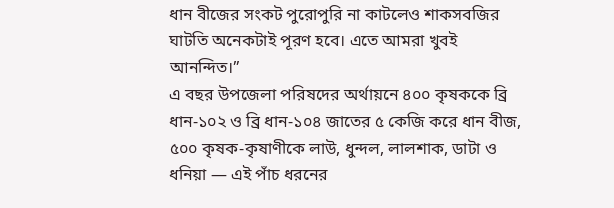ধান বীজের সংকট পুরোপুরি না কাটলেও শাকসবজির ঘাটতি অনেকটাই পূরণ হবে। এতে আমরা খুবই আনন্দিত।”
এ বছর উপজেলা পরিষদের অর্থায়নে ৪০০ কৃষককে ব্রি ধান-১০২ ও ব্রি ধান-১০৪ জাতের ৫ কেজি করে ধান বীজ, ৫০০ কৃষক-কৃষাণীকে লাউ, ধুন্দল, লালশাক, ডাটা ও ধনিয়া — এই পাঁচ ধরনের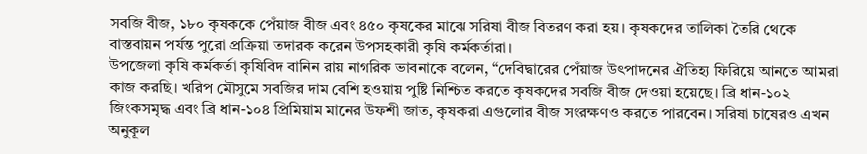সবজি বীজ, ১৮০ কৃষককে পেঁয়াজ বীজ এবং ৪৫০ কৃষকের মাঝে সরিষা বীজ বিতরণ করা হয়। কৃষকদের তালিকা তৈরি থেকে বাস্তবায়ন পর্যন্ত পুরো প্রক্রিয়া তদারক করেন উপসহকারী কৃষি কর্মকর্তারা।
উপজেলা কৃষি কর্মকর্তা কৃষিবিদ বানিন রায় নাগরিক ভাবনাকে বলেন, “দেবিদ্বারের পেঁয়াজ উৎপাদনের ঐতিহ্য ফিরিয়ে আনতে আমরা কাজ করছি। খরিপ মৌসুমে সবজির দাম বেশি হওয়ায় পুষ্টি নিশ্চিত করতে কৃষকদের সবজি বীজ দেওয়া হয়েছে। ব্রি ধান-১০২ জিংকসমৃদ্ধ এবং ব্রি ধান-১০৪ প্রিমিয়াম মানের উফশী জাত, কৃষকরা এগুলোর বীজ সংরক্ষণও করতে পারবেন। সরিষা চাষেরও এখন অনুকূল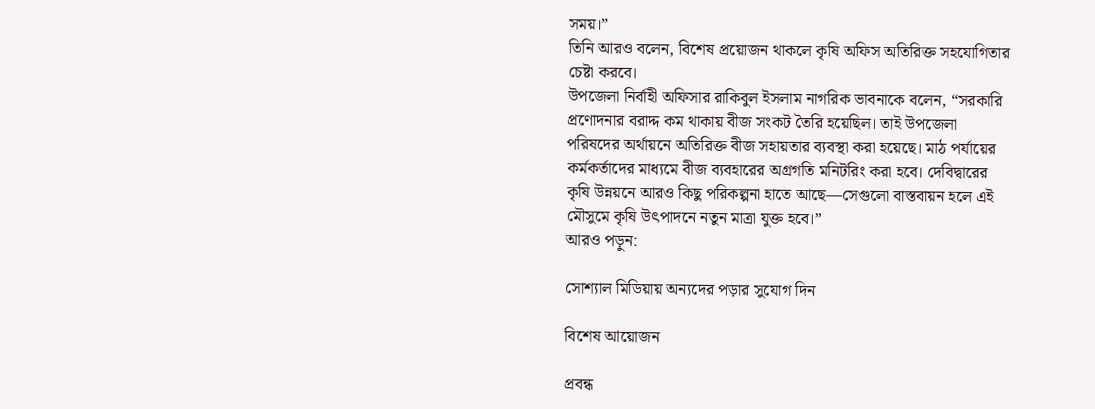সময়।”
তিনি আরও বলেন, বিশেষ প্রয়োজন থাকলে কৃষি অফিস অতিরিক্ত সহযোগিতার চেষ্টা করবে।
উপজেলা নির্বাহী অফিসার রাকিবুল ইসলাম নাগরিক ভাবনাকে বলেন, “সরকারি প্রণোদনার বরাদ্দ কম থাকায় বীজ সংকট তৈরি হয়েছিল। তাই উপজেলা পরিষদের অর্থায়নে অতিরিক্ত বীজ সহায়তার ব্যবস্থা করা হয়েছে। মাঠ পর্যায়ের কর্মকর্তাদের মাধ্যমে বীজ ব্যবহারের অগ্রগতি মনিটরিং করা হবে। দেবিদ্বারের কৃষি উন্নয়নে আরও কিছু পরিকল্পনা হাতে আছে—সেগুলো বাস্তবায়ন হলে এই মৌসুমে কৃষি উৎপাদনে নতুন মাত্রা যুক্ত হবে।”
আরও পড়ুন:

সোশ্যাল মিডিয়ায় অন্যদের পড়ার সুযোগ দিন

বিশেষ আয়োজন

প্রবন্ধ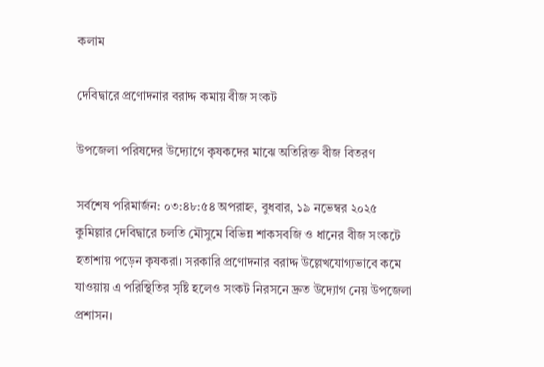কলাম

দেবিদ্বারে প্রণোদনার বরাদ্দ কমায় বীজ সংকট

উপজেলা পরিষদের উদ্যোগে কৃষকদের মাঝে অতিরিক্ত বীজ বিতরণ

সর্বশেষ পরিমার্জন: ০৩:৪৮:৫৪ অপরাহ্ন, বুধবার, ১৯ নভেম্বর ২০২৫
কুমিল্লার দেবিদ্বারে চলতি মৌসুমে বিভিন্ন শাকসবজি ও ধানের বীজ সংকটে হতাশায় পড়েন কৃষকরা। সরকারি প্রণোদনার বরাদ্দ উল্লেখযোগ্যভাবে কমে যাওয়ায় এ পরিস্থিতির সৃষ্টি হলেও সংকট নিরসনে দ্রুত উদ্যোগ নেয় উপজেলা প্রশাসন।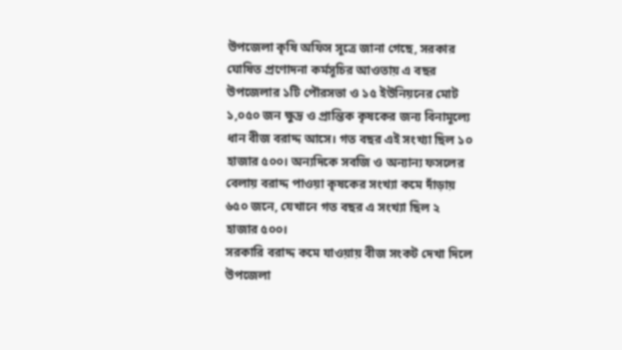উপজেলা কৃষি অফিস সূত্রে জানা গেছে, সরকার ঘোষিত প্রণোদনা কর্মসূচির আওতায় এ বছর উপজেলার ১টি পৌরসভা ও ১৫ ইউনিয়নের মোট ১,০৫০ জন ক্ষুদ্র ও প্রান্তিক কৃষকের জন্য বিনামূল্যে ধান বীজ বরাদ্দ আসে। গত বছর এই সংখ্যা ছিল ১০ হাজার ৫০০। অন্যদিকে সবজি ও অন্যান্য ফসলের বেলায় বরাদ্দ পাওয়া কৃষকের সংখ্যা কমে দাঁড়ায় ৬৫০ জনে, যেখানে গত বছর এ সংখ্যা ছিল ২ হাজার ৫০০।
সরকারি বরাদ্দ কমে যাওয়ায় বীজ সংকট দেখা দিলে উপজেলা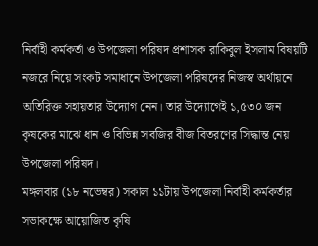নির্বাহী কর্মকর্তা ও উপজেলা পরিষদ প্রশাসক রাকিবুল ইসলাম বিষয়টি নজরে নিয়ে সংকট সমাধানে উপজেলা পরিষদের নিজস্ব অর্থায়নে অতিরিক্ত সহায়তার উদ্যোগ নেন। তার উদ্যোগেই ১,৫৩০ জন কৃষকের মাঝে ধান ও বিভিন্ন সবজির বীজ বিতরণের সিদ্ধান্ত নেয় উপজেলা পরিষদ।
মঙ্গলবার (১৮ নভেম্বর) সকাল ১১টায় উপজেলা নির্বাহী কর্মকর্তার সভাকক্ষে আয়োজিত কৃষি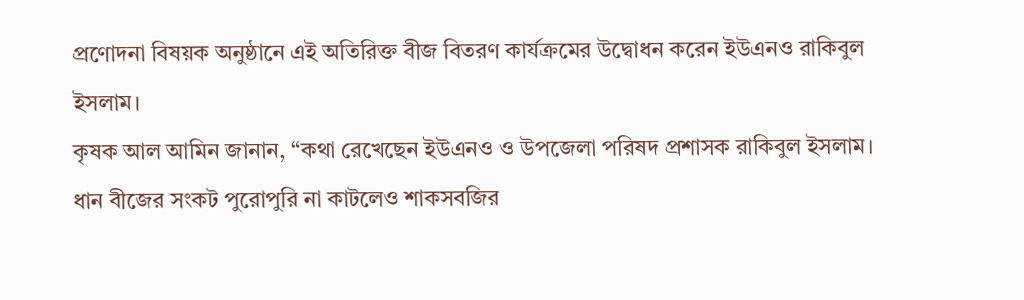প্রণোদনা বিষয়ক অনুষ্ঠানে এই অতিরিক্ত বীজ বিতরণ কার্যক্রমের উদ্বোধন করেন ইউএনও রাকিবুল ইসলাম।
কৃষক আল আমিন জানান, “কথা রেখেছেন ইউএনও ও উপজেলা পরিষদ প্রশাসক রাকিবুল ইসলাম। ধান বীজের সংকট পুরোপুরি না কাটলেও শাকসবজির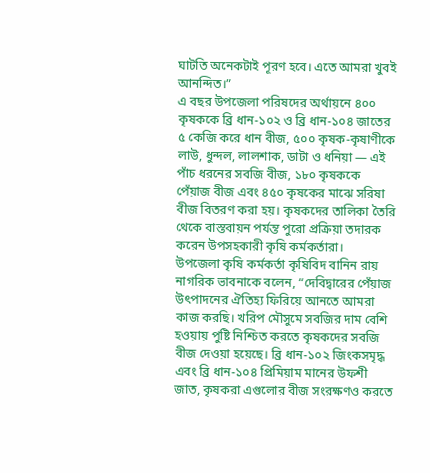ঘাটতি অনেকটাই পূরণ হবে। এতে আমরা খুবই আনন্দিত।”
এ বছর উপজেলা পরিষদের অর্থায়নে ৪০০ কৃষককে ব্রি ধান-১০২ ও ব্রি ধান-১০৪ জাতের ৫ কেজি করে ধান বীজ, ৫০০ কৃষক-কৃষাণীকে লাউ, ধুন্দল, লালশাক, ডাটা ও ধনিয়া — এই পাঁচ ধরনের সবজি বীজ, ১৮০ কৃষককে পেঁয়াজ বীজ এবং ৪৫০ কৃষকের মাঝে সরিষা বীজ বিতরণ করা হয়। কৃষকদের তালিকা তৈরি থেকে বাস্তবায়ন পর্যন্ত পুরো প্রক্রিয়া তদারক করেন উপসহকারী কৃষি কর্মকর্তারা।
উপজেলা কৃষি কর্মকর্তা কৃষিবিদ বানিন রায় নাগরিক ভাবনাকে বলেন, “দেবিদ্বারের পেঁয়াজ উৎপাদনের ঐতিহ্য ফিরিয়ে আনতে আমরা কাজ করছি। খরিপ মৌসুমে সবজির দাম বেশি হওয়ায় পুষ্টি নিশ্চিত করতে কৃষকদের সবজি বীজ দেওয়া হয়েছে। ব্রি ধান-১০২ জিংকসমৃদ্ধ এবং ব্রি ধান-১০৪ প্রিমিয়াম মানের উফশী জাত, কৃষকরা এগুলোর বীজ সংরক্ষণও করতে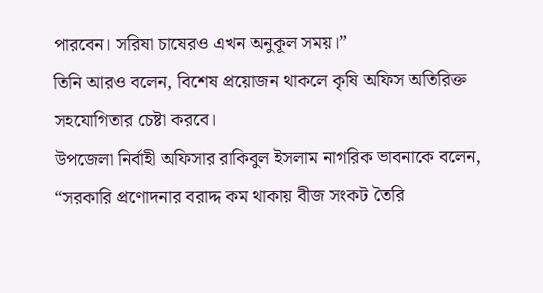পারবেন। সরিষা চাষেরও এখন অনুকূল সময়।”
তিনি আরও বলেন, বিশেষ প্রয়োজন থাকলে কৃষি অফিস অতিরিক্ত সহযোগিতার চেষ্টা করবে।
উপজেলা নির্বাহী অফিসার রাকিবুল ইসলাম নাগরিক ভাবনাকে বলেন, “সরকারি প্রণোদনার বরাদ্দ কম থাকায় বীজ সংকট তৈরি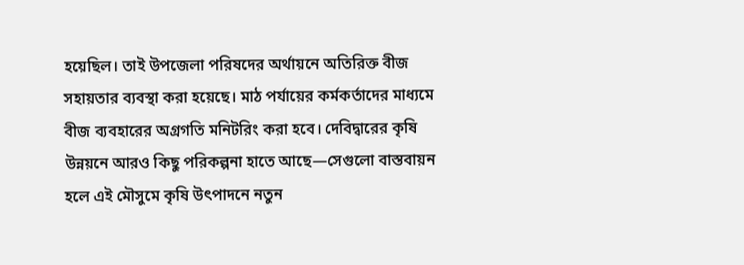হয়েছিল। তাই উপজেলা পরিষদের অর্থায়নে অতিরিক্ত বীজ সহায়তার ব্যবস্থা করা হয়েছে। মাঠ পর্যায়ের কর্মকর্তাদের মাধ্যমে বীজ ব্যবহারের অগ্রগতি মনিটরিং করা হবে। দেবিদ্বারের কৃষি উন্নয়নে আরও কিছু পরিকল্পনা হাতে আছে—সেগুলো বাস্তবায়ন হলে এই মৌসুমে কৃষি উৎপাদনে নতুন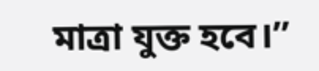মাত্রা যুক্ত হবে।”